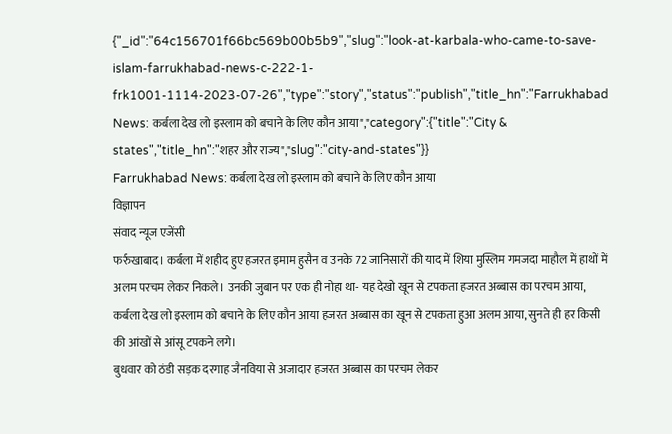{"_id":"64c156701f66bc569b00b5b9","slug":"look-at-karbala-who-came-to-save-islam-farrukhabad-news-c-222-1-frk1001-1114-2023-07-26","type":"story","status":"publish","title_hn":"Farrukhabad News: कर्बला देख लो इस्लाम को बचाने के लिए कौन आया","category":{"title":"City & states","title_hn":"शहर और राज्य","slug":"city-and-states"}}
Farrukhabad News: कर्बला देख लो इस्लाम को बचाने के लिए कौन आया
विज्ञापन
संवाद न्यूज एजेंसी
फर्रुखाबाद। कर्बला में शहीद हुए हजरत इमाम हुसैन व उनके 72 जानिसारों की याद में शिया मुस्लिम गमजदा माहौल में हाथों में अलम परचम लेकर निकले। उनकी जुबान पर एक ही नोहा था- यह देखो खून से टपकता हजरत अब्बास का परचम आया, कर्बला देख लो इस्लाम को बचाने के लिए कौन आया हजरत अब्बास का खून से टपकता हुआ अलम आया, सुनते ही हर किसी की आंखों से आंसू टपकने लगे।
बुधवार को ठंडी सड़क दरगाह जैनविया से अजादार हजरत अब्बास का परचम लेकर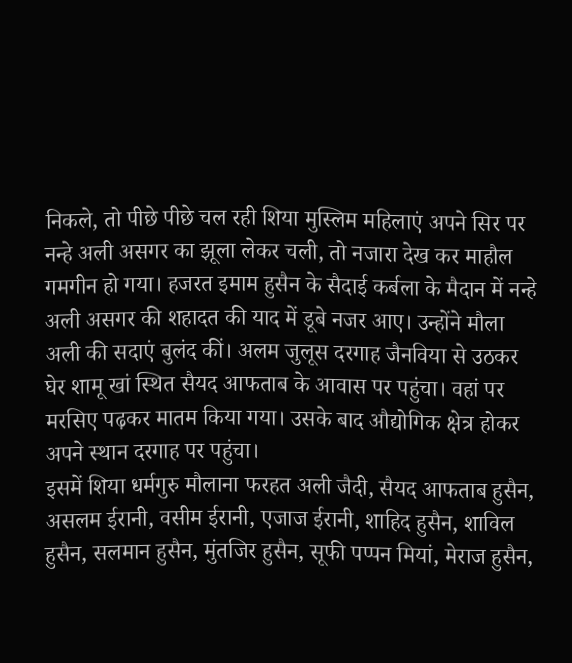निकले, तो पीछे पीछे चल रही शिया मुस्लिम महिलाएं अपने सिर पर नन्हे अली असगर का झूला लेकर चली, तो नजारा देख कर माहौल गमगीन हो गया। हजरत इमाम हुसैन के सैदाई कर्बला के मैदान में नन्हे अली असगर की शहादत की याद में डूबे नजर आए। उन्होंने मौला अली की सदाएं बुलंद कीं। अलम जुलूस दरगाह जैनविया से उठकर घेर शामू खां स्थित सैयद आफताब के आवास पर पहुंचा। वहां पर मरसिए पढ़कर मातम किया गया। उसके बाद औद्योगिक क्षेत्र होकर अपने स्थान दरगाह पर पहुंचा।
इसमें शिया धर्मगुरु मौलाना फरहत अली जैदी, सैयद आफताब हुसैन, असलम ईरानी, वसीम ईरानी, एजाज ईरानी, शाहिद हुसैन, शाविल हुसैन, सलमान हुसैन, मुंतजिर हुसैन, सूफी पप्पन मियां, मेराज हुसैन,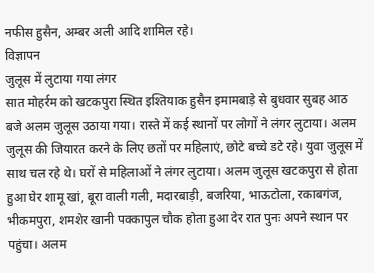नफीस हुसैन, अम्बर अली आदि शामिल रहे।
विज्ञापन
जुलूस में लुटाया गया लंगर
सात मोहर्रम को खटकपुरा स्थित इश्तियाक हुसैन इमामबाड़े से बुधवार सुबह आठ बजे अलम जुलूस उठाया गया। रास्ते में कई स्थानों पर लोगों ने लंगर लुटाया। अलम जुलूस की जियारत करने के लिए छतों पर महिलाएं, छोटे बच्चे डटे रहे। युवा जुलूस में साथ चल रहे थे। घरों से महिलाओं ने लंगर लुटाया। अलम जुलूस खटकपुरा से होता हुआ घेर शामू खां, बूरा वाली गली, मदारबाड़ी, बजरिया, भाऊटोला, रकाबगंज, भीकमपुरा, शमशेर खानी पक्कापुल चौक होता हुआ देर रात पुनः अपने स्थान पर पहुंचा। अलम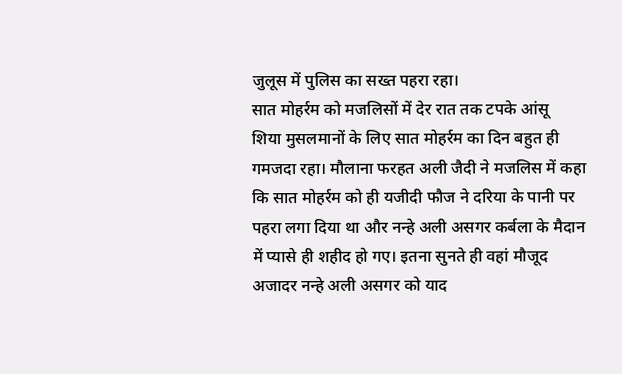जुलूस में पुलिस का सख्त पहरा रहा।
सात मोहर्रम को मजलिसों में देर रात तक टपके आंसू
शिया मुसलमानों के लिए सात मोहर्रम का दिन बहुत ही गमजदा रहा। मौलाना फरहत अली जैदी ने मजलिस में कहा कि सात मोहर्रम को ही यजीदी फौज ने दरिया के पानी पर पहरा लगा दिया था और नन्हे अली असगर कर्बला के मैदान में प्यासे ही शहीद हो गए। इतना सुनते ही वहां मौजूद अजादर नन्हे अली असगर को याद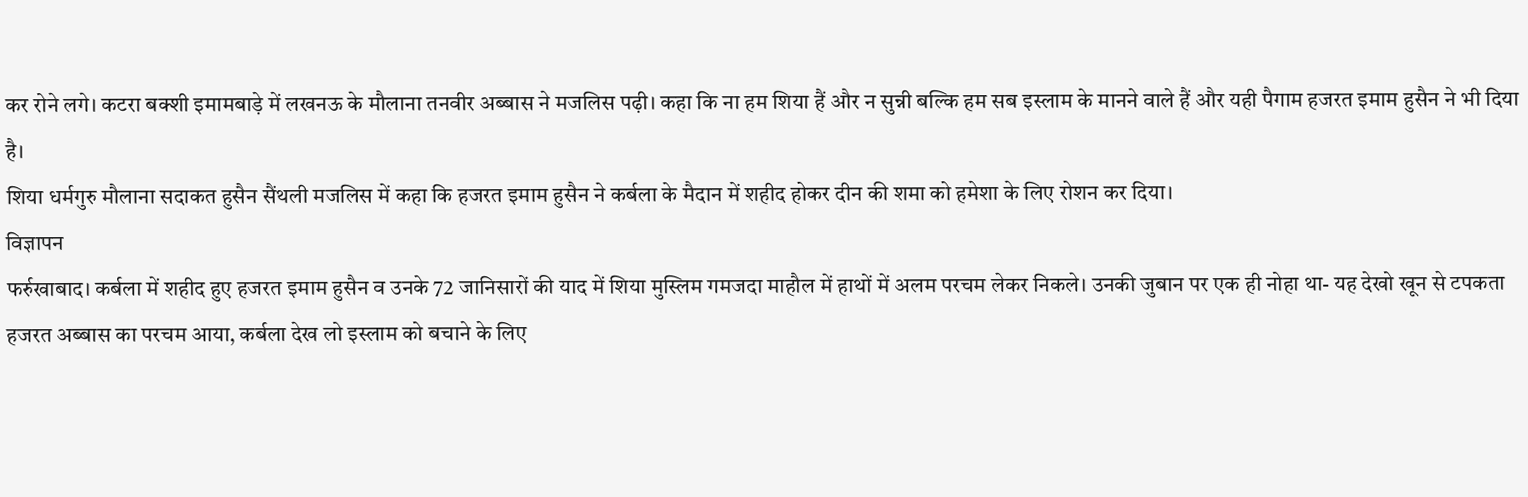कर रोने लगे। कटरा बक्शी इमामबाड़े में लखनऊ के मौलाना तनवीर अब्बास ने मजलिस पढ़ी। कहा कि ना हम शिया हैं और न सुन्नी बल्कि हम सब इस्लाम के मानने वाले हैं और यही पैगाम हजरत इमाम हुसैन ने भी दिया है।
शिया धर्मगुरु मौलाना सदाकत हुसैन सैंथली मजलिस में कहा कि हजरत इमाम हुसैन ने कर्बला के मैदान में शहीद होकर दीन की शमा को हमेशा के लिए रोशन कर दिया।
विज्ञापन
फर्रुखाबाद। कर्बला में शहीद हुए हजरत इमाम हुसैन व उनके 72 जानिसारों की याद में शिया मुस्लिम गमजदा माहौल में हाथों में अलम परचम लेकर निकले। उनकी जुबान पर एक ही नोहा था- यह देखो खून से टपकता हजरत अब्बास का परचम आया, कर्बला देख लो इस्लाम को बचाने के लिए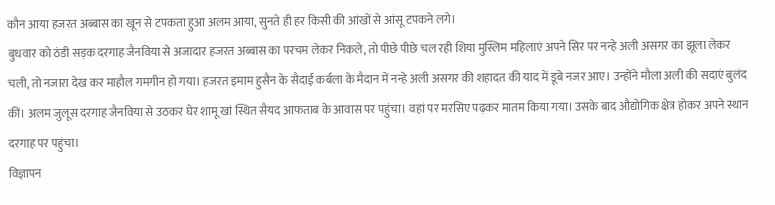कौन आया हजरत अब्बास का खून से टपकता हुआ अलम आया, सुनते ही हर किसी की आंखों से आंसू टपकने लगे।
बुधवार को ठंडी सड़क दरगाह जैनविया से अजादार हजरत अब्बास का परचम लेकर निकले, तो पीछे पीछे चल रही शिया मुस्लिम महिलाएं अपने सिर पर नन्हे अली असगर का झूला लेकर चली, तो नजारा देख कर माहौल गमगीन हो गया। हजरत इमाम हुसैन के सैदाई कर्बला के मैदान में नन्हे अली असगर की शहादत की याद में डूबे नजर आए। उन्होंने मौला अली की सदाएं बुलंद कीं। अलम जुलूस दरगाह जैनविया से उठकर घेर शामू खां स्थित सैयद आफताब के आवास पर पहुंचा। वहां पर मरसिए पढ़कर मातम किया गया। उसके बाद औद्योगिक क्षेत्र होकर अपने स्थान दरगाह पर पहुंचा।
विज्ञापन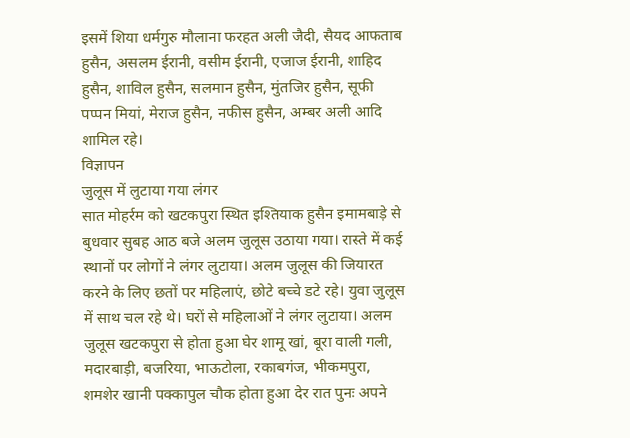इसमें शिया धर्मगुरु मौलाना फरहत अली जैदी, सैयद आफताब हुसैन, असलम ईरानी, वसीम ईरानी, एजाज ईरानी, शाहिद हुसैन, शाविल हुसैन, सलमान हुसैन, मुंतजिर हुसैन, सूफी पप्पन मियां, मेराज हुसैन, नफीस हुसैन, अम्बर अली आदि शामिल रहे।
विज्ञापन
जुलूस में लुटाया गया लंगर
सात मोहर्रम को खटकपुरा स्थित इश्तियाक हुसैन इमामबाड़े से बुधवार सुबह आठ बजे अलम जुलूस उठाया गया। रास्ते में कई स्थानों पर लोगों ने लंगर लुटाया। अलम जुलूस की जियारत करने के लिए छतों पर महिलाएं, छोटे बच्चे डटे रहे। युवा जुलूस में साथ चल रहे थे। घरों से महिलाओं ने लंगर लुटाया। अलम जुलूस खटकपुरा से होता हुआ घेर शामू खां, बूरा वाली गली, मदारबाड़ी, बजरिया, भाऊटोला, रकाबगंज, भीकमपुरा, शमशेर खानी पक्कापुल चौक होता हुआ देर रात पुनः अपने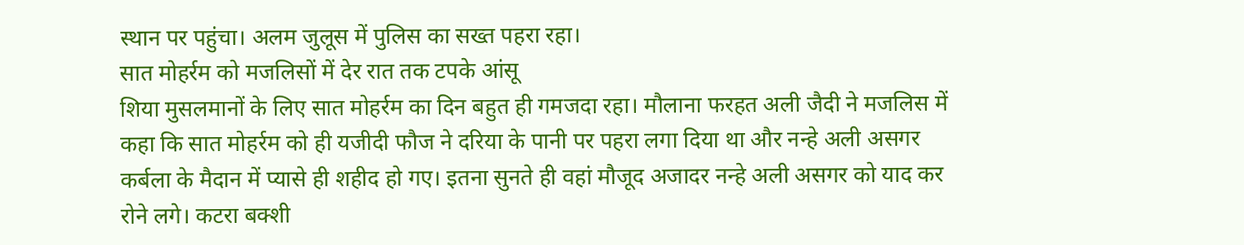स्थान पर पहुंचा। अलम जुलूस में पुलिस का सख्त पहरा रहा।
सात मोहर्रम को मजलिसों में देर रात तक टपके आंसू
शिया मुसलमानों के लिए सात मोहर्रम का दिन बहुत ही गमजदा रहा। मौलाना फरहत अली जैदी ने मजलिस में कहा कि सात मोहर्रम को ही यजीदी फौज ने दरिया के पानी पर पहरा लगा दिया था और नन्हे अली असगर कर्बला के मैदान में प्यासे ही शहीद हो गए। इतना सुनते ही वहां मौजूद अजादर नन्हे अली असगर को याद कर रोने लगे। कटरा बक्शी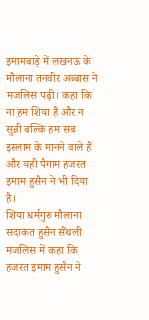इमामबाड़े में लखनऊ के मौलाना तनवीर अब्बास ने मजलिस पढ़ी। कहा कि ना हम शिया हैं और न सुन्नी बल्कि हम सब इस्लाम के मानने वाले हैं और यही पैगाम हजरत इमाम हुसैन ने भी दिया है।
शिया धर्मगुरु मौलाना सदाकत हुसैन सैंथली मजलिस में कहा कि हजरत इमाम हुसैन ने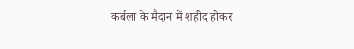कर्बला के मैदान में शहीद होकर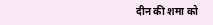दीन की शमा को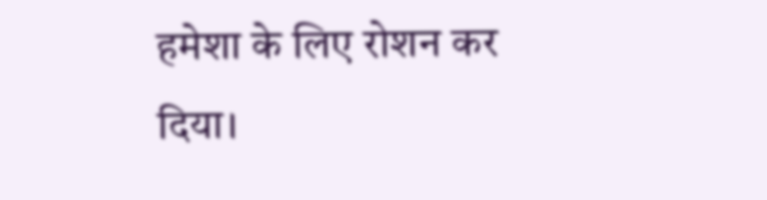हमेशा के लिए रोशन कर दिया।